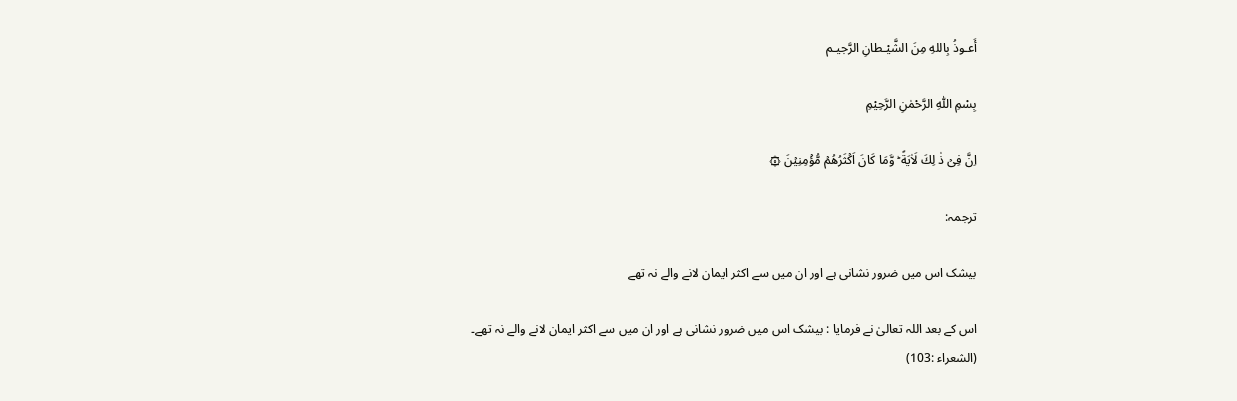أَعـوذُ بِاللهِ مِنَ الشَّيْـطانِ الرَّجيـم

بِسْمِ اللّٰهِ الرَّحْمٰنِ الرَّحِيْمِ

اِنَّ فِىۡ ذٰ لِكَ لَاٰيَةً‌ ؕ وَّمَا كَانَ اَكۡثَرُهُمۡ مُّؤۡمِنِيۡنَ ۞

ترجمہ:

بیشک اس میں ضرور نشانی ہے اور ان میں سے اکثر ایمان لانے والے نہ تھے

اس کے بعد اللہ تعالیٰ نے فرمایا : بیشک اس میں ضرور نشانی ہے اور ان میں سے اکثر ایمان لانے والے نہ تھے۔ (الشعراء :103)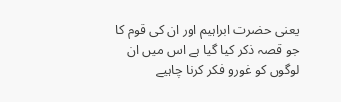یعنی حضرت ابراہیم اور ان کی قوم کا جو قصہ ذکر کیا گیا ہے اس میں ان لوگوں کو غورو فکر کرنا چاہیے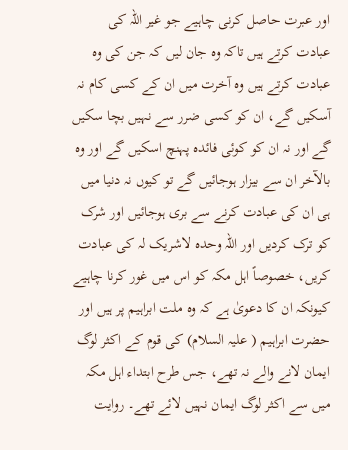اور عبرت حاصل کرنی چاہیے جو غیر اللہ کی عبادت کرتے ہیں تاکہ وہ جان لیں کہ جن کی وہ عبادت کرتے ہیں وہ آخرت میں ان کے کسی کام نہ آسکیں گے، ان کو کسی ضرر سے نہیں بچا سکیں گے اور نہ ان کو کوئی فائدہ پہنچ اسکیں گے اور وہ بالآخر ان سے بیزار ہوجائیں گے تو کیوں نہ دنیا میں ہی ان کی عبادت کرنے سے بری ہوجائیں اور شرک کو ترک کردیں اور اللہ وحدہ لاشریک لہ کی عبادت کریں، خصوصاً اہل مکہ کو اس میں غور کرنا چاہیے کیونکہ ان کا دعویٰ ہے کہ وہ ملت ابراہیم پر ہیں اور حضرت ابراہیم ( علیہ السلام) کی قوم کے اکثر لوگ ایمان لانے والے نہ تھے، جس طرح ابتداء اہل مکہ میں سے اکثر لوگ ایمان نہیں لائے تھے۔ روایت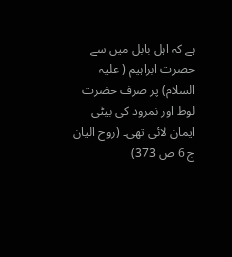ہے کہ اہل بابل میں سے حصرت ابراہیم ( علیہ السلام) پر صرف حضرت لوط اور نمرود کی بیٹی ایمان لائی تھی۔ (روح الیان ج 6 ص 373)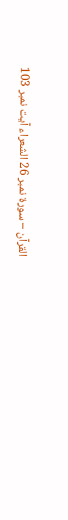القرآن – سورۃ نمبر 26 الشعراء آیت نمبر 103